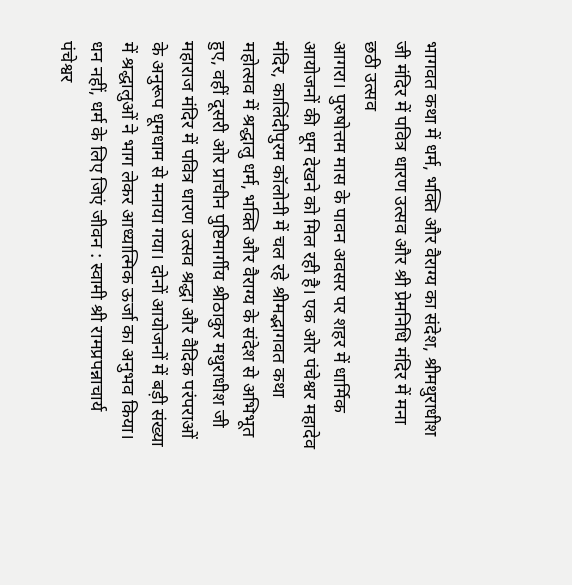भागवत कथा में धर्म, भक्ति और वैराग्य का संदेश, श्रीमथुराधीश जी मंदिर में पवित्र धारण उत्सव और श्री प्रेमनिधि मंदिर में मना छठी उत्सव
आगरा। पुरुषोत्तम मास के पावन अवसर पर शहर में धार्मिक आयोजनों की धूम देखने को मिल रही है। एक ओर पंचेश्वर महादेव मंदिर, कालिंदीपुरम कॉलोनी में चल रहे श्रीमद्भागवत कथा महोत्सव में श्रद्धालु धर्म, भक्ति और वैराग्य के संदेश से अभिभूत हुए, वहीं दूसरी ओर प्राचीन पुष्टिमार्गीय श्रीठाकुर मथुराधीश जी महाराज मंदिर में पवित्र धारण उत्सव श्रद्धा और वैदिक परंपराओं के अनुरूप धूमधाम से मनाया गया। दोनों आयोजनों में बड़ी संख्या में श्रद्धालुओं ने भाग लेकर आध्यात्मिक ऊर्जा का अनुभव किया।
धन नहीं, धर्म के लिए जिएं जीवन : स्वामी श्री रामप्रपन्नाचार्य
पंचेश्वर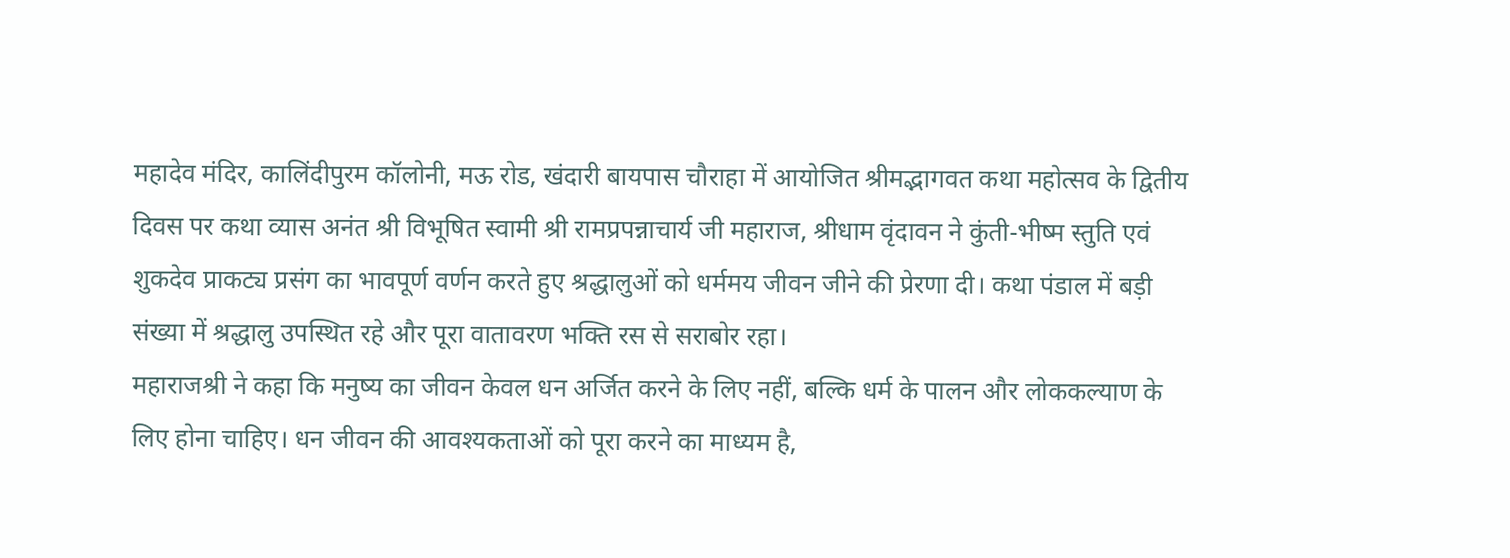महादेव मंदिर, कालिंदीपुरम कॉलोनी, मऊ रोड, खंदारी बायपास चौराहा में आयोजित श्रीमद्भागवत कथा महोत्सव के द्वितीय दिवस पर कथा व्यास अनंत श्री विभूषित स्वामी श्री रामप्रपन्नाचार्य जी महाराज, श्रीधाम वृंदावन ने कुंती-भीष्म स्तुति एवं शुकदेव प्राकट्य प्रसंग का भावपूर्ण वर्णन करते हुए श्रद्धालुओं को धर्ममय जीवन जीने की प्रेरणा दी। कथा पंडाल में बड़ी संख्या में श्रद्धालु उपस्थित रहे और पूरा वातावरण भक्ति रस से सराबोर रहा।
महाराजश्री ने कहा कि मनुष्य का जीवन केवल धन अर्जित करने के लिए नहीं, बल्कि धर्म के पालन और लोककल्याण के लिए होना चाहिए। धन जीवन की आवश्यकताओं को पूरा करने का माध्यम है,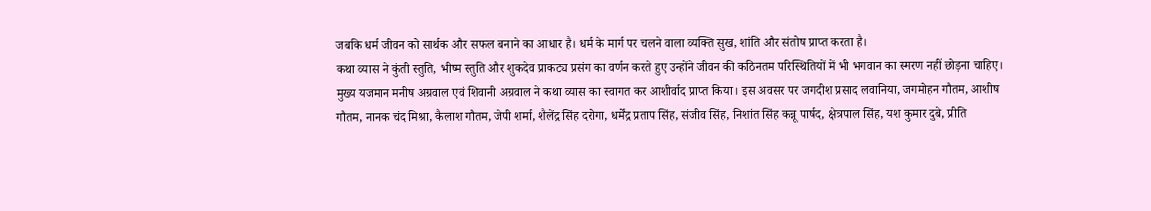जबकि धर्म जीवन को सार्थक और सफल बनाने का आधार है। धर्म के मार्ग पर चलने वाला व्यक्ति सुख, शांति और संतोष प्राप्त करता है।
कथा व्यास ने कुंती स्तुति, भीष्म स्तुति और शुकदेव प्राकट्य प्रसंग का वर्णन करते हुए उन्होंने जीवन की कठिनतम परिस्थितियों में भी भगवान का स्मरण नहीं छोड़ना चाहिए।
मुख्य यजमान मनीष अग्रवाल एवं शिवानी अग्रवाल ने कथा व्यास का स्वागत कर आशीर्वाद प्राप्त किया। इस अवसर पर जगदीश प्रसाद लवानिया, जगमोहन गौतम, आशीष गौतम, नानक चंद मिश्रा, कैलाश गौतम, जेपी शर्मा, शैलेंद्र सिंह दरोगा, धर्मेंद्र प्रताप सिंह, संजीव सिंह, निशांत सिंह कन्नू पार्षद, क्षेत्रपाल सिंह, यश कुमार दुबे, प्रीति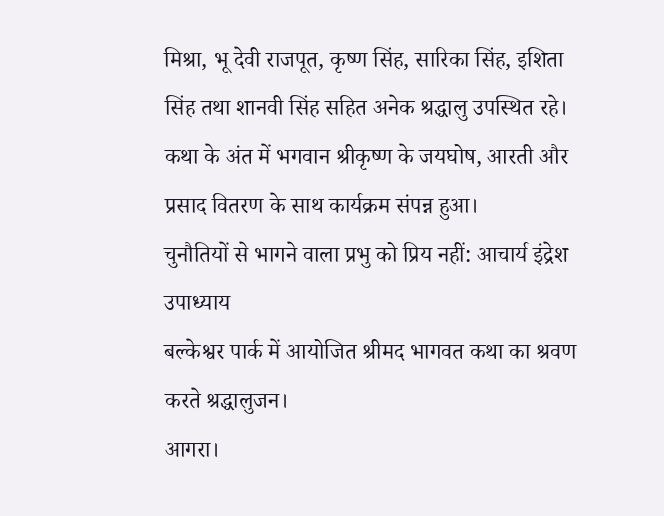मिश्रा, भू देवी राजपूत, कृष्ण सिंह, सारिका सिंह, इशिता सिंह तथा शानवी सिंह सहित अनेक श्रद्धालु उपस्थित रहे। कथा के अंत में भगवान श्रीकृष्ण के जयघोष, आरती और प्रसाद वितरण के साथ कार्यक्रम संपन्न हुआ।
चुनौतियों से भागने वाला प्रभु को प्रिय नहीं: आचार्य इंद्रेश उपाध्याय
बल्केश्वर पार्क में आयोजित श्रीमद भागवत कथा का श्रवण करते श्रद्धालुजन।
आगरा।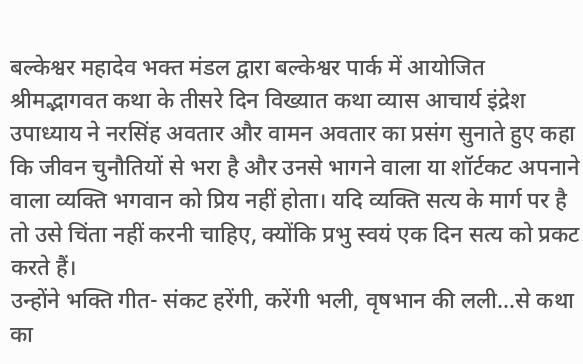बल्केश्वर महादेव भक्त मंडल द्वारा बल्केश्वर पार्क में आयोजित श्रीमद्भागवत कथा के तीसरे दिन विख्यात कथा व्यास आचार्य इंद्रेश उपाध्याय ने नरसिंह अवतार और वामन अवतार का प्रसंग सुनाते हुए कहा कि जीवन चुनौतियों से भरा है और उनसे भागने वाला या शॉर्टकट अपनाने वाला व्यक्ति भगवान को प्रिय नहीं होता। यदि व्यक्ति सत्य के मार्ग पर है तो उसे चिंता नहीं करनी चाहिए, क्योंकि प्रभु स्वयं एक दिन सत्य को प्रकट करते हैं।
उन्होंने भक्ति गीत- संकट हरेंगी, करेंगी भली, वृषभान की लली...से कथा का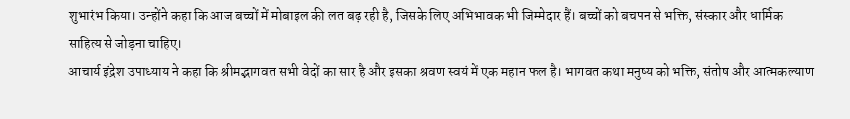शुभारंभ किया। उन्होंने कहा कि आज बच्चों में मोबाइल की लत बढ़ रही है, जिसके लिए अभिभावक भी जिम्मेदार हैं। बच्चों को बचपन से भक्ति, संस्कार और धार्मिक साहित्य से जोड़ना चाहिए।
आचार्य इंद्रेश उपाध्याय ने कहा कि श्रीमद्भागवत सभी वेदों का सार है और इसका श्रवण स्वयं में एक महान फल है। भागवत कथा मनुष्य को भक्ति, संतोष और आत्मकल्याण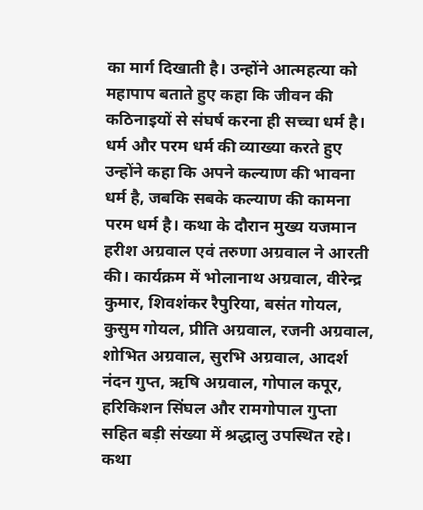का मार्ग दिखाती है। उन्होंने आत्महत्या को महापाप बताते हुए कहा कि जीवन की कठिनाइयों से संघर्ष करना ही सच्चा धर्म है।
धर्म और परम धर्म की व्याख्या करते हुए उन्होंने कहा कि अपने कल्याण की भावना धर्म है, जबकि सबके कल्याण की कामना परम धर्म है। कथा के दौरान मुख्य यजमान हरीश अग्रवाल एवं तरुणा अग्रवाल ने आरती की। कार्यक्रम में भोलानाथ अग्रवाल, वीरेन्द्र कुमार, शिवशंकर रैपुरिया, बसंत गोयल, कुसुम गोयल, प्रीति अग्रवाल, रजनी अग्रवाल, शोभित अग्रवाल, सुरभि अग्रवाल, आदर्श नंदन गुप्त, ऋषि अग्रवाल, गोपाल कपूर, हरिकिशन सिंघल और रामगोपाल गुप्ता सहित बड़ी संख्या में श्रद्धालु उपस्थित रहे।
कथा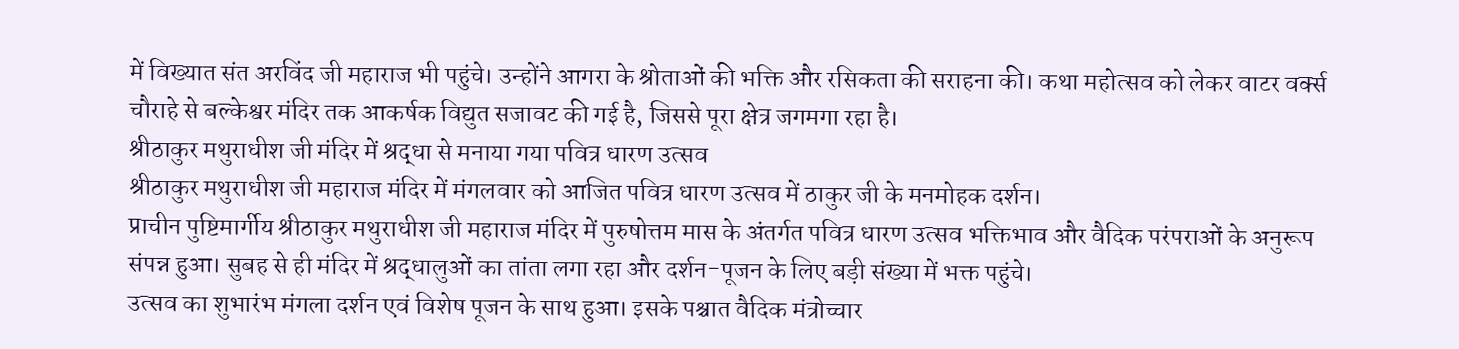में विख्यात संत अरविंद जी महाराज भी पहुंचे। उन्होंने आगरा के श्रोताओं की भक्ति और रसिकता की सराहना की। कथा महोत्सव को लेकर वाटर वर्क्स चौराहे से बल्केश्वर मंदिर तक आकर्षक विद्युत सजावट की गई है, जिससे पूरा क्षेत्र जगमगा रहा है।
श्रीठाकुर मथुराधीश जी मंदिर में श्रद्धा से मनाया गया पवित्र धारण उत्सव
श्रीठाकुर मथुराधीश जी महाराज मंदिर में मंगलवार को आजित पवित्र धारण उत्सव में ठाकुर जी के मनमोहक दर्शन।
प्राचीन पुष्टिमार्गीय श्रीठाकुर मथुराधीश जी महाराज मंदिर में पुरुषोत्तम मास के अंतर्गत पवित्र धारण उत्सव भक्तिभाव और वैदिक परंपराओं के अनुरूप संपन्न हुआ। सुबह से ही मंदिर में श्रद्धालुओं का तांता लगा रहा और दर्शन-पूजन के लिए बड़ी संख्या में भक्त पहुंचे।
उत्सव का शुभारंभ मंगला दर्शन एवं विशेष पूजन के साथ हुआ। इसके पश्चात वैदिक मंत्रोच्चार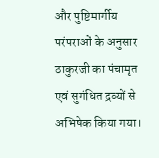और पुष्टिमार्गीय परंपराओं के अनुसार ठाकुरजी का पंचामृत एवं सुगंधित द्रव्यों से अभिषेक किया गया।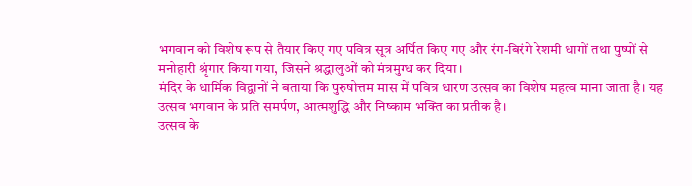भगवान को विशेष रूप से तैयार किए गए पवित्र सूत्र अर्पित किए गए और रंग-बिरंगे रेशमी धागों तथा पुष्पों से मनोहारी श्रृंगार किया गया, जिसने श्रद्धालुओं को मंत्रमुग्ध कर दिया।
मंदिर के धार्मिक विद्वानों ने बताया कि पुरुषोत्तम मास में पवित्र धारण उत्सव का विशेष महत्व माना जाता है। यह उत्सव भगवान के प्रति समर्पण, आत्मशुद्धि और निष्काम भक्ति का प्रतीक है।
उत्सव के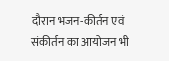दौरान भजन-कीर्तन एवं संकीर्तन का आयोजन भी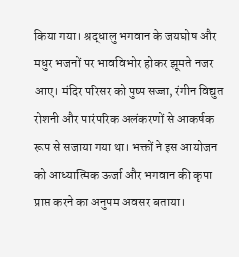किया गया। श्रद्धालु भगवान के जयघोष और मधुर भजनों पर भावविभोर होकर झूमते नजर आए। मंदिर परिसर को पुष्प सज्जा, रंगीन विद्युत रोशनी और पारंपरिक अलंकरणों से आकर्षक रूप से सजाया गया था। भक्तों ने इस आयोजन को आध्यात्मिक ऊर्जा और भगवान की कृपा प्राप्त करने का अनुपम अवसर बताया।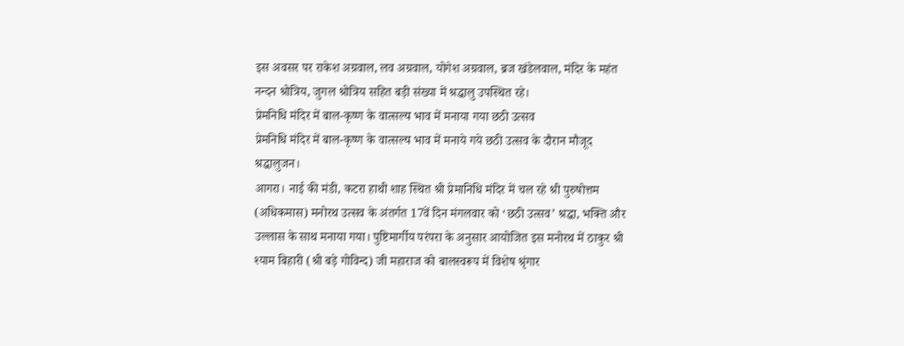इस अवसर पर राकेश अग्रवाल, लव अग्रवाल, योगेश अग्रवाल, ब्रज खंडेलवाल, मंदिर के महंत नन्दन श्रोत्रिय, जुगल श्रोत्रिय सहित बड़ी संख्या में श्रद्धालु उपस्थित रहे।
प्रेमनिधि मंदिर में बाल-कृष्ण के वात्सल्य भाव में मनाया गया छठी उत्सव
प्रेमनिधि मंदिर में बाल-कृष्ण के वात्सल्य भाव में मनाये गये छठी उत्सव के दौरान मौजूद श्रद्धालुजन।
आगरा। नाई की मंडी, कटरा हाथी शाह स्थित श्री प्रेमानिधि मंदिर में चल रहे श्री पुरुषोत्तम (अधिकमास) मनोरथ उत्सव के अंतर्गत 17वें दिन मंगलवार को ‘छठी उत्सव’ श्रद्धा, भक्ति और उल्लास के साथ मनाया गया। पुष्टिमार्गीय परंपरा के अनुसार आयोजित इस मनोरथ में ठाकुर श्री श्याम बिहारी (श्री बड़े गोविन्द) जी महाराज को बालस्वरूप में विशेष श्रृंगार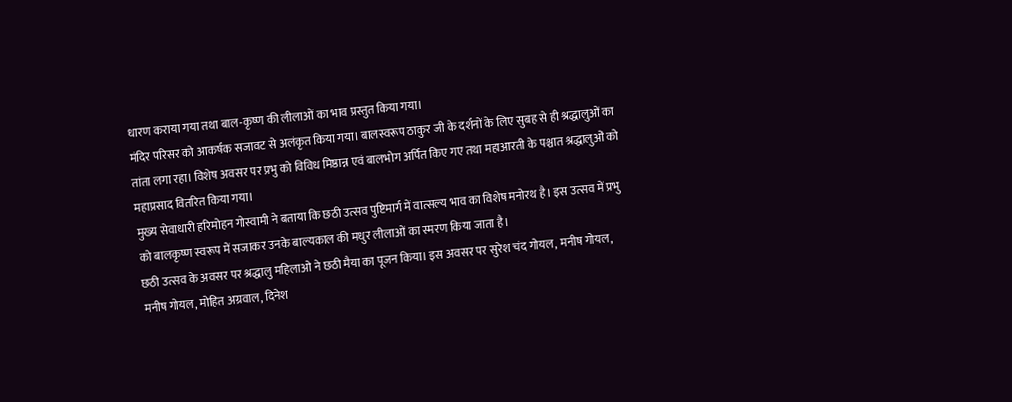धारण कराया गया तथा बाल-कृष्ण की लीलाओं का भाव प्रस्तुत किया गया।
मंदिर परिसर को आकर्षक सजावट से अलंकृत किया गया। बालस्वरूप ठाकुर जी के दर्शनों के लिए सुबह से ही श्रद्धालुओं का तांता लगा रहा। विशेष अवसर पर प्रभु को विविध मिष्ठान्न एवं बालभोग अर्पित किए गए तथा महाआरती के पश्चात श्रद्धालुओं को महाप्रसाद वितरित किया गया।
मुख्य सेवाधारी हरिमोहन गोस्वामी ने बताया कि छठी उत्सव पुष्टिमार्ग में वात्सल्य भाव का विशेष मनोरथ है। इस उत्सव में प्रभु को बालकृष्ण स्वरूप में सजाकर उनके बाल्यकाल की मधुर लीलाओं का स्मरण किया जाता है।
छठी उत्सव के अवसर पर श्रद्धालु महिलाओ ने छठी मैया का पूजन किया। इस अवसर पर सुरेश चंद गोयल, मनीष गोयल, मनीष गोयल, मोहित अग्रवाल, दिनेश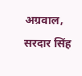अग्रवाल, सरदार सिंह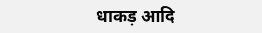धाकड़ आदि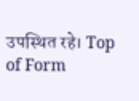उपस्थित रहे। Top of Form